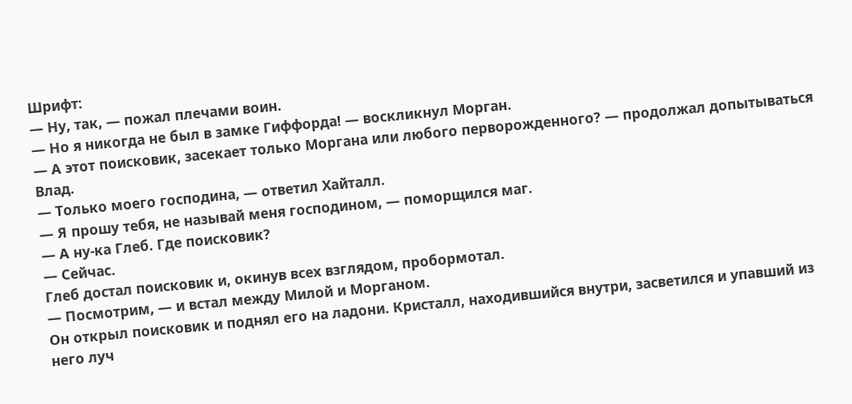Шрифт:
— Ну, так, — пожал плечами воин.
— Но я никогда не был в замке Гиффорда! — воскликнул Морган.
— А этот поисковик, засекает только Моргана или любого перворожденного? — продолжал допытываться Влад.
— Только моего господина, — ответил Хайталл.
— Я прошу тебя, не называй меня господином, — поморщился маг.
— А ну-ка Глеб. Где поисковик?
— Сейчас.
Глеб достал поисковик и, окинув всех взглядом, пробормотал.
— Посмотрим, — и встал между Милой и Морганом.
Он открыл поисковик и поднял его на ладони. Кристалл, находившийся внутри, засветился и упавший из него луч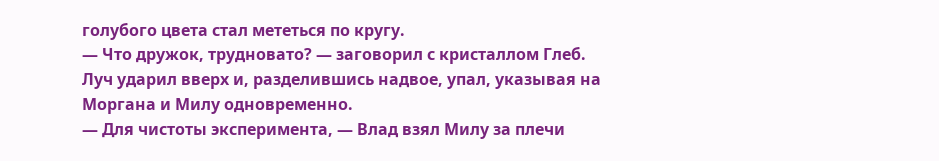голубого цвета стал мететься по кругу.
— Что дружок, трудновато? — заговорил с кристаллом Глеб.
Луч ударил вверх и, разделившись надвое, упал, указывая на Моргана и Милу одновременно.
— Для чистоты эксперимента, — Влад взял Милу за плечи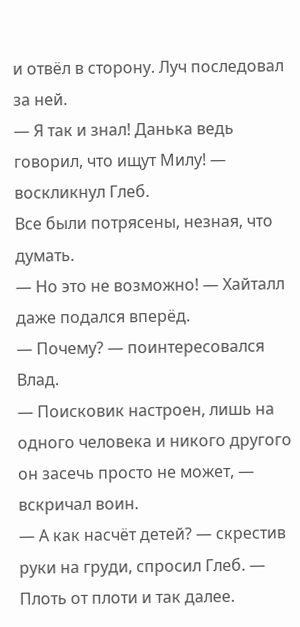и отвёл в сторону. Луч последовал за ней.
— Я так и знал! Данька ведь говорил, что ищут Милу! — воскликнул Глеб.
Все были потрясены, незная, что думать.
— Но это не возможно! — Хайталл даже подался вперёд.
— Почему? — поинтересовался Влад.
— Поисковик настроен, лишь на одного человека и никого другого он засечь просто не может, — вскричал воин.
— А как насчёт детей? — скрестив руки на груди, спросил Глеб. — Плоть от плоти и так далее.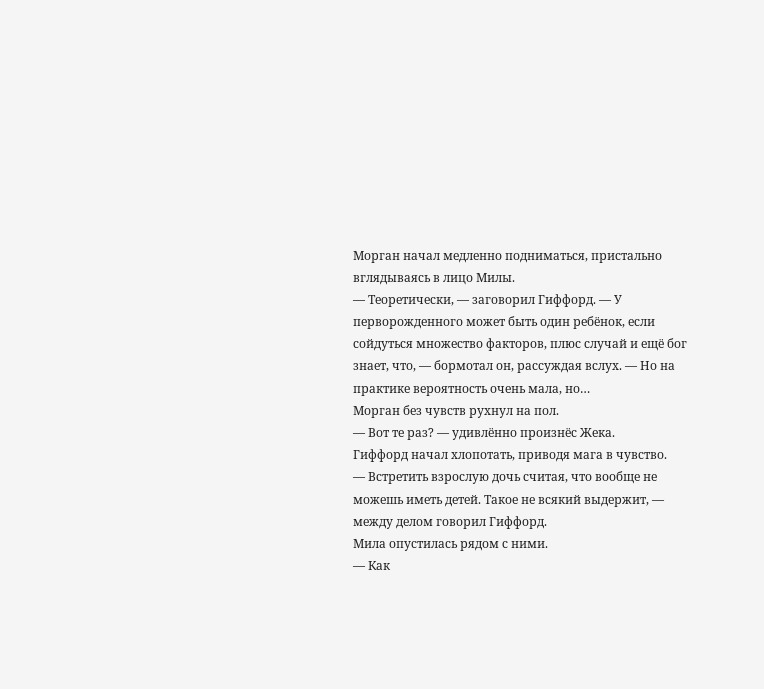Морган начал медленно подниматься, пристально вглядываясь в лицо Милы.
— Теоретически, — заговорил Гиффорд. — У перворожденного может быть один ребёнок, если сойдуться множество факторов, плюс случай и ещё бог знает, что, — бормотал он, рассуждая вслух. — Но на практике вероятность очень мала, но…
Морган без чувств рухнул на пол.
— Вот те раз? — удивлённо произнёс Жека.
Гиффорд начал хлопотать, приводя мага в чувство.
— Встретить взрослую дочь считая, что вообще не можешь иметь детей. Такое не всякий выдержит, — между делом говорил Гиффорд.
Мила опустилась рядом с ними.
— Как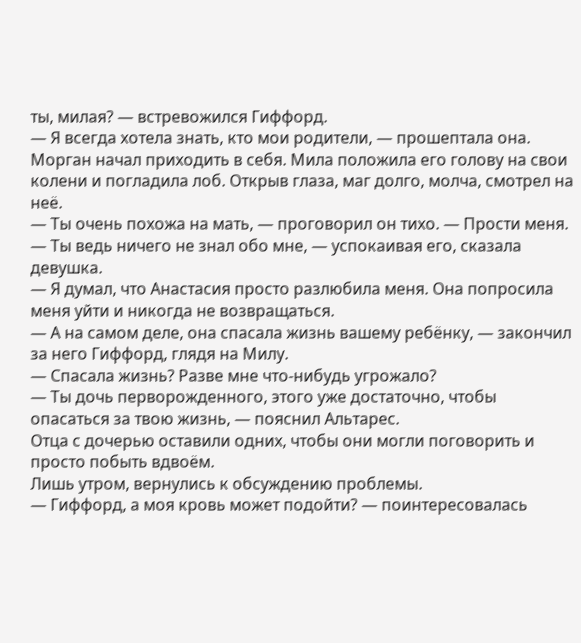ты, милая? — встревожился Гиффорд.
— Я всегда хотела знать, кто мои родители, — прошептала она.
Морган начал приходить в себя. Мила положила его голову на свои колени и погладила лоб. Открыв глаза, маг долго, молча, смотрел на неё.
— Ты очень похожа на мать, — проговорил он тихо. — Прости меня.
— Ты ведь ничего не знал обо мне, — успокаивая его, сказала девушка.
— Я думал, что Анастасия просто разлюбила меня. Она попросила меня уйти и никогда не возвращаться.
— А на самом деле, она спасала жизнь вашему ребёнку, — закончил за него Гиффорд, глядя на Милу.
— Спасала жизнь? Разве мне что-нибудь угрожало?
— Ты дочь перворожденного, этого уже достаточно, чтобы опасаться за твою жизнь, — пояснил Альтарес.
Отца с дочерью оставили одних, чтобы они могли поговорить и просто побыть вдвоём.
Лишь утром, вернулись к обсуждению проблемы.
— Гиффорд, а моя кровь может подойти? — поинтересовалась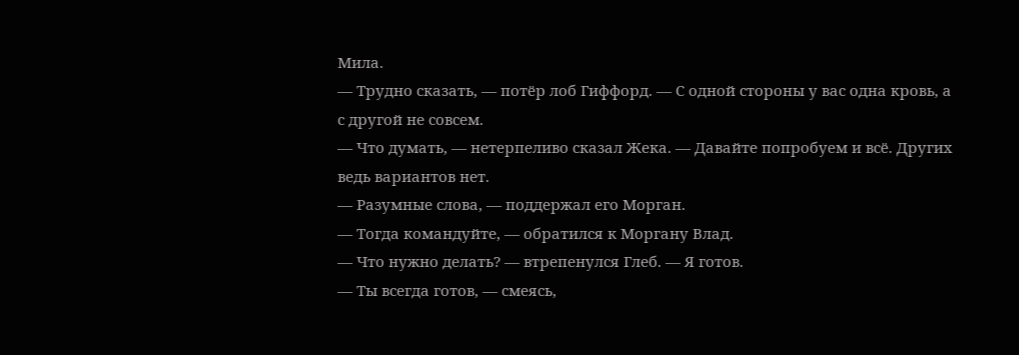Мила.
— Трудно сказать, — потёр лоб Гиффорд. — С одной стороны у вас одна кровь, а с другой не совсем.
— Что думать, — нетерпеливо сказал Жека. — Давайте попробуем и всё. Других ведь вариантов нет.
— Разумные слова, — поддержал его Морган.
— Тогда командуйте, — обратился к Моргану Влад.
— Что нужно делать? — втрепенулся Глеб. — Я готов.
— Ты всегда готов, — смеясь,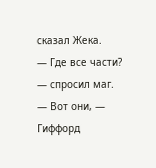сказал Жека.
— Где все части? — спросил маг.
— Вот они, — Гиффорд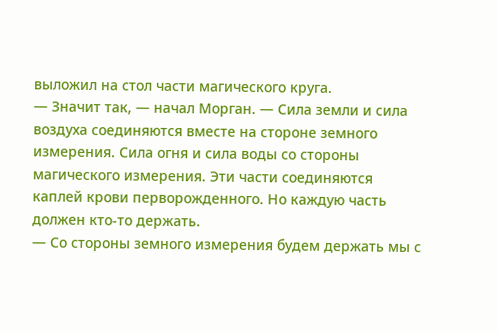выложил на стол части магического круга.
— Значит так, — начал Морган. — Сила земли и сила воздуха соединяются вместе на стороне земного измерения. Сила огня и сила воды со стороны магического измерения. Эти части соединяются каплей крови перворожденного. Но каждую часть должен кто-то держать.
— Со стороны земного измерения будем держать мы с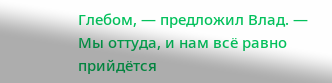Глебом, — предложил Влад. — Мы оттуда, и нам всё равно прийдётся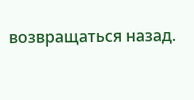возвращаться назад.